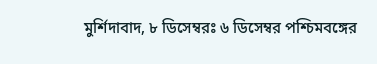মুর্শিদাবাদ, ৮ ডিসেম্বরঃ ৬ ডিসেম্বর পশ্চিমবঙ্গের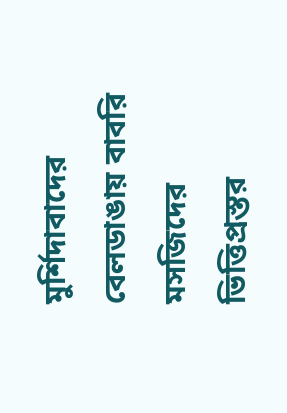মুর্শিদাবাদের বেলডাঙায় বাবরি মসজিদের ভিত্তিপ্রস্তর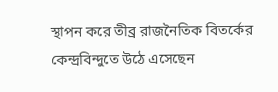স্থাপন করে তীব্র রাজনৈতিক বিতর্কের কেন্দ্রবিন্দুতে উঠে এসেছেন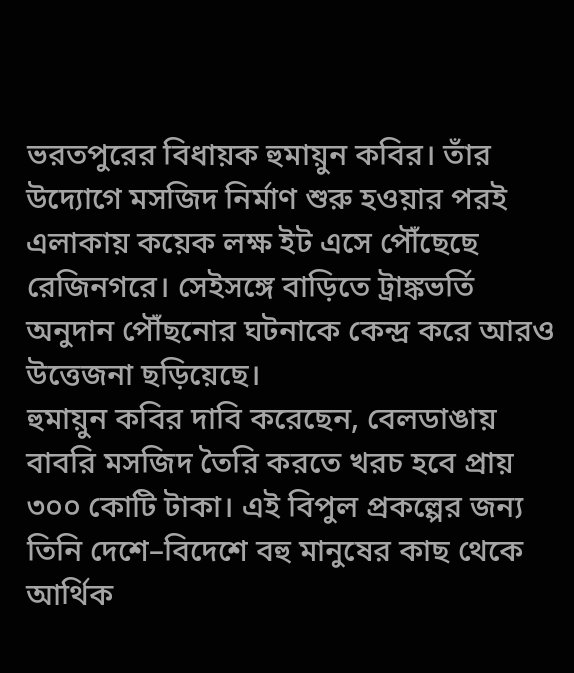ভরতপুরের বিধায়ক হুমায়ুন কবির। তাঁর উদ্যোগে মসজিদ নির্মাণ শুরু হওয়ার পরই এলাকায় কয়েক লক্ষ ইট এসে পৌঁছেছে রেজিনগরে। সেইসঙ্গে বাড়িতে ট্রাঙ্কভর্তি অনুদান পৌঁছনোর ঘটনাকে কেন্দ্র করে আরও উত্তেজনা ছড়িয়েছে।
হুমায়ুন কবির দাবি করেছেন, বেলডাঙায় বাবরি মসজিদ তৈরি করতে খরচ হবে প্রায় ৩০০ কোটি টাকা। এই বিপুল প্রকল্পের জন্য তিনি দেশে–বিদেশে বহু মানুষের কাছ থেকে আর্থিক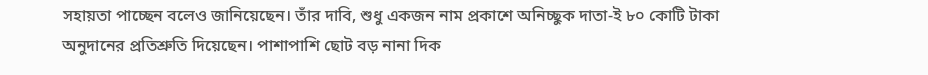সহায়তা পাচ্ছেন বলেও জানিয়েছেন। তাঁর দাবি, শুধু একজন নাম প্রকাশে অনিচ্ছুক দাতা-ই ৮০ কোটি টাকা অনুদানের প্রতিশ্রুতি দিয়েছেন। পাশাপাশি ছোট বড় নানা দিক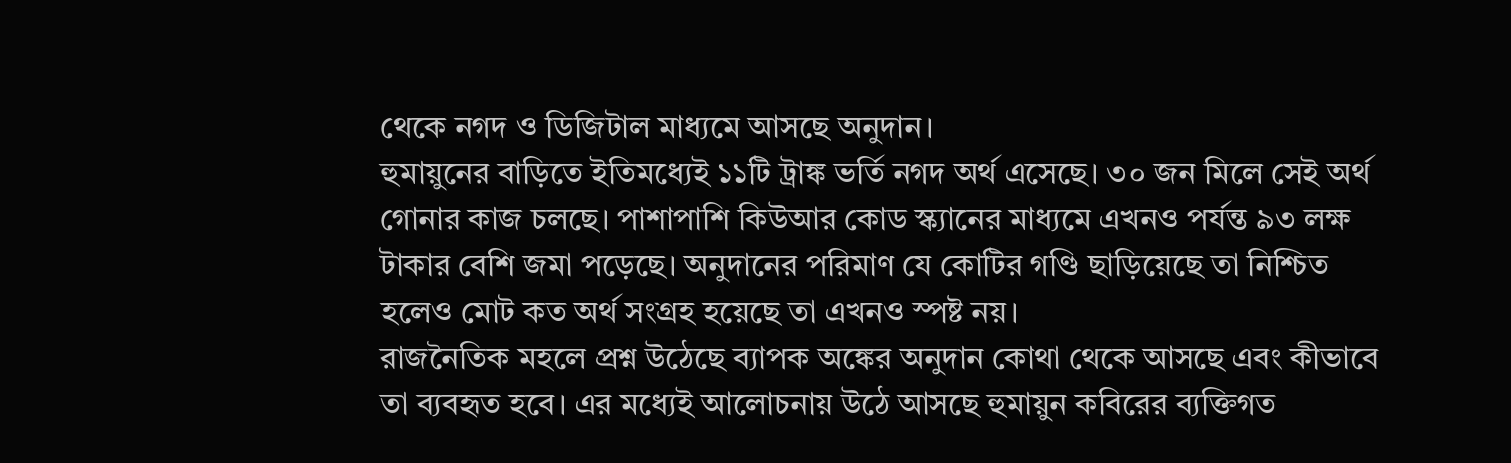থেকে নগদ ও ডিজিটাল মাধ্যমে আসছে অনুদান।
হুমায়ুনের বাড়িতে ইতিমধ্যেই ১১টি ট্রাঙ্ক ভর্তি নগদ অর্থ এসেছে। ৩০ জন মিলে সেই অর্থ গোনার কাজ চলছে। পাশাপাশি কিউআর কোড স্ক্যানের মাধ্যমে এখনও পর্যন্ত ৯৩ লক্ষ টাকার বেশি জমা পড়েছে। অনুদানের পরিমাণ যে কোটির গণ্ডি ছাড়িয়েছে তা নিশ্চিত হলেও মোট কত অর্থ সংগ্রহ হয়েছে তা এখনও স্পষ্ট নয়।
রাজনৈতিক মহলে প্রশ্ন উঠেছে ব্যাপক অঙ্কের অনুদান কোথা থেকে আসছে এবং কীভাবে তা ব্যবহৃত হবে। এর মধ্যেই আলোচনায় উঠে আসছে হুমায়ুন কবিরের ব্যক্তিগত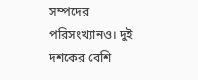সম্পদের পরিসংখ্যানও। দুই দশকের বেশি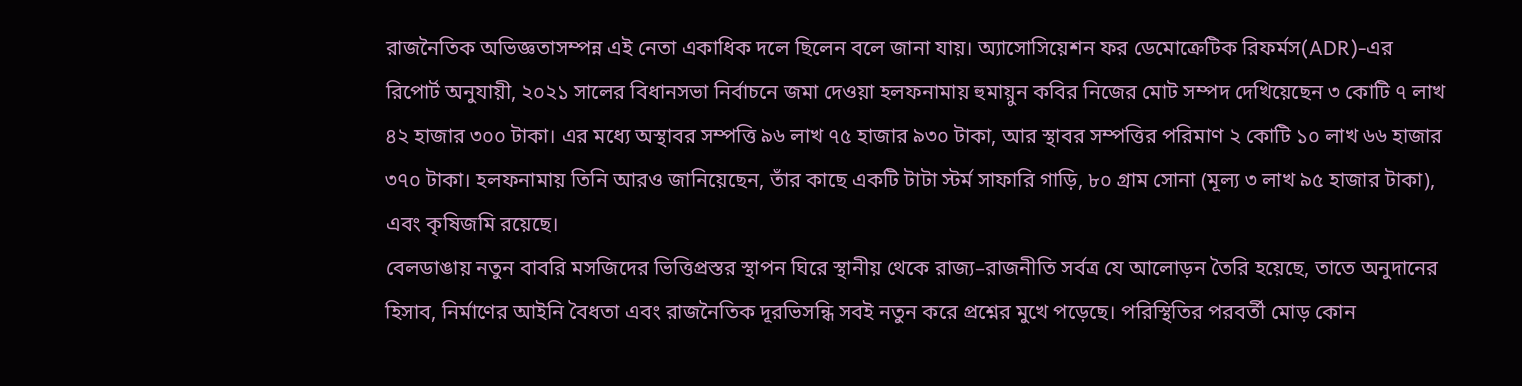রাজনৈতিক অভিজ্ঞতাসম্পন্ন এই নেতা একাধিক দলে ছিলেন বলে জানা যায়। অ্যাসোসিয়েশন ফর ডেমোক্রেটিক রিফর্মস(ADR)-এর রিপোর্ট অনুযায়ী, ২০২১ সালের বিধানসভা নির্বাচনে জমা দেওয়া হলফনামায় হুমায়ুন কবির নিজের মোট সম্পদ দেখিয়েছেন ৩ কোটি ৭ লাখ ৪২ হাজার ৩০০ টাকা। এর মধ্যে অস্থাবর সম্পত্তি ৯৬ লাখ ৭৫ হাজার ৯৩০ টাকা, আর স্থাবর সম্পত্তির পরিমাণ ২ কোটি ১০ লাখ ৬৬ হাজার ৩৭০ টাকা। হলফনামায় তিনি আরও জানিয়েছেন, তাঁর কাছে একটি টাটা স্টর্ম সাফারি গাড়ি, ৮০ গ্রাম সোনা (মূল্য ৩ লাখ ৯৫ হাজার টাকা), এবং কৃষিজমি রয়েছে।
বেলডাঙায় নতুন বাবরি মসজিদের ভিত্তিপ্রস্তর স্থাপন ঘিরে স্থানীয় থেকে রাজ্য–রাজনীতি সর্বত্র যে আলোড়ন তৈরি হয়েছে, তাতে অনুদানের হিসাব, নির্মাণের আইনি বৈধতা এবং রাজনৈতিক দূরভিসন্ধি সবই নতুন করে প্রশ্নের মুখে পড়েছে। পরিস্থিতির পরবর্তী মোড় কোন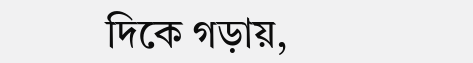দিকে গড়ায়,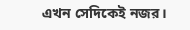এখন সেদিকেই নজর।